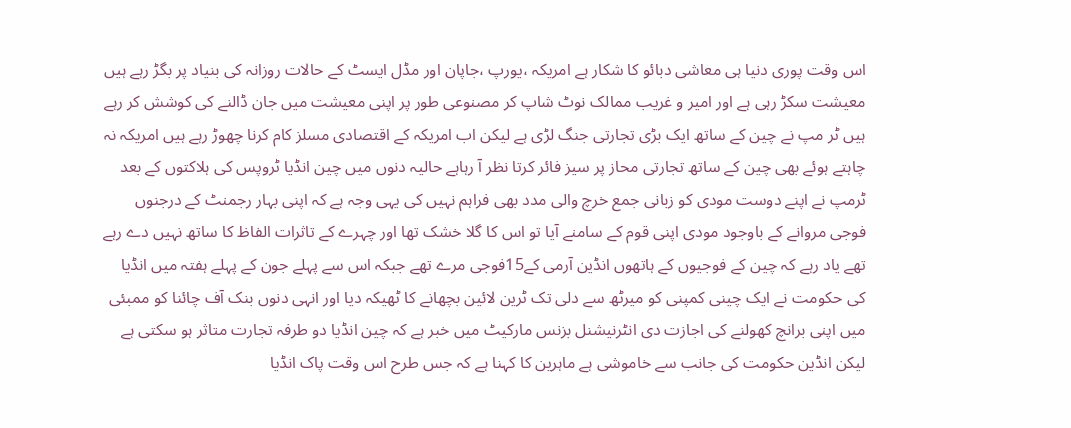اس وقت پوری دنیا ہی معاشی دبائو کا شکار ہے امریکہ ،یورپ ،جاپان اور مڈل ایسٹ کے حالات روزانہ کی بنیاد پر بگڑ رہے ہیں معیشت سکڑ رہی ہے اور امیر و غریب ممالک نوٹ شاپ کر مصنوعی طور پر اپنی معیشت میں جان ڈالنے کی کوشش کر رہے ہیں ٹر مپ نے چین کے ساتھ ایک بڑی تجارتی جنگ لڑی ہے لیکن اب امریکہ کے اقتصادی مسلز کام کرنا چھوڑ رہے ہیں امریکہ نہ چاہتے ہوئے بھی چین کے ساتھ تجارتی محاز پر سیز فائر کرتا نظر آ رہاہے حالیہ دنوں میں چین انڈیا ٹروپس کی ہلاکتوں کے بعد ٹرمپ نے اپنے دوست مودی کو زبانی جمع خرچ والی مدد بھی فراہم نہیں کی یہی وجہ ہے کہ اپنی بہار رجمنٹ کے درجنوں فوجی مروانے کے باوجود مودی اپنی قوم کے سامنے آیا تو اس کا گلا خشک تھا اور چہرے کے تاثرات الفاظ کا ساتھ نہیں دے رہے تھے یاد رہے کہ چین کے فوجیوں کے ہاتھوں انڈین آرمی کے15فوجی مرے تھے جبکہ اس سے پہلے جون کے پہلے ہفتہ میں انڈیا کی حکومت نے ایک چینی کمپنی کو میرٹھ سے دلی تک ٹرین لائین بچھانے کا ٹھیکہ دیا اور انہی دنوں بنک آف چائنا کو ممبئی میں اپنی برانچ کھولنے کی اجازت دی انٹرنیشنل بزنس مارکیٹ میں خبر ہے کہ چین انڈیا دو طرفہ تجارت متاثر ہو سکتی ہے لیکن انڈین حکومت کی جانب سے خاموشی ہے ماہرین کا کہنا ہے کہ جس طرح اس وقت پاک انڈیا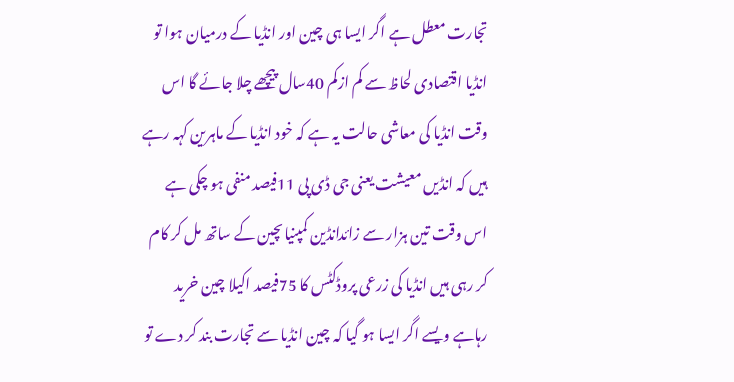تجارت معطل ہے اگر ایسا ہی چین اور انڈیا کے درمیان ہوا تو انڈیا اقتصادی لحاظ سے کم ازکم 40سال پیچھے چلا جائے گا اس وقت انڈیا کی معاشی حالت یہ ہے کہ خود انڈیا کے ماہرین کہہ رہے ہیں کہ انڈیں معیشت یعنی جی ڈی پی 11فیصد منفی ہو چکی ہے اس وقت تین ہزار سے زائدانڈین کمپنیاںچین کے ساتھ مل کر کام کر رہی ہیں انڈیا کی زرعی پروڈکٹس کا 75فیصد اکیلا چین خرید رہاہے ویسے اگر ایسا ہو گیا کہ چین انڈیا سے تجارت بند کر دے تو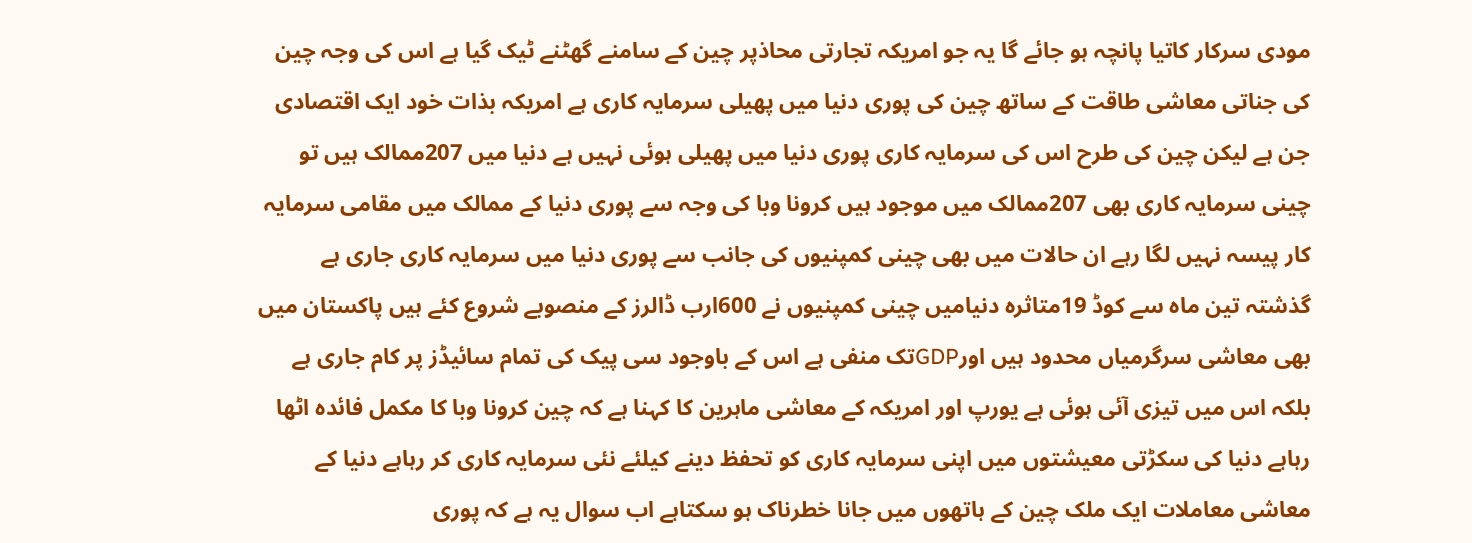مودی سرکار کاتیا پانچہ ہو جائے گا یہ جو امریکہ تجارتی محاذپر چین کے سامنے گھٹنے ٹیک گیا ہے اس کی وجہ چین کی جناتی معاشی طاقت کے ساتھ چین کی پوری دنیا میں پھیلی سرمایہ کاری ہے امریکہ بذات خود ایک اقتصادی جن ہے لیکن چین کی طرح اس کی سرمایہ کاری پوری دنیا میں پھیلی ہوئی نہیں ہے دنیا میں 207ممالک ہیں تو چینی سرمایہ کاری بھی 207ممالک میں موجود ہیں کرونا وبا کی وجہ سے پوری دنیا کے ممالک میں مقامی سرمایہ کار پیسہ نہیں لگا رہے ان حالات میں بھی چینی کمپنیوں کی جانب سے پوری دنیا میں سرمایہ کاری جاری ہے گذشتہ تین ماہ سے کوڈ 19متاثرہ دنیامیں چینی کمپنیوں نے 600ارب ڈالرز کے منصوبے شروع کئے ہیں پاکستان میں بھی معاشی سرگرمیاں محدود ہیں اورGDPتک منفی ہے اس کے باوجود سی پیک کی تمام سائیڈز پر کام جاری ہے بلکہ اس میں تیزی آئی ہوئی ہے یورپ اور امریکہ کے معاشی ماہرین کا کہنا ہے کہ چین کرونا وبا کا مکمل فائدہ اٹھا رہاہے دنیا کی سکڑتی معیشتوں میں اپنی سرمایہ کاری کو تحفظ دینے کیلئے نئی سرمایہ کاری کر رہاہے دنیا کے معاشی معاملات ایک ملک چین کے ہاتھوں میں جانا خطرناک ہو سکتاہے اب سوال یہ ہے کہ پوری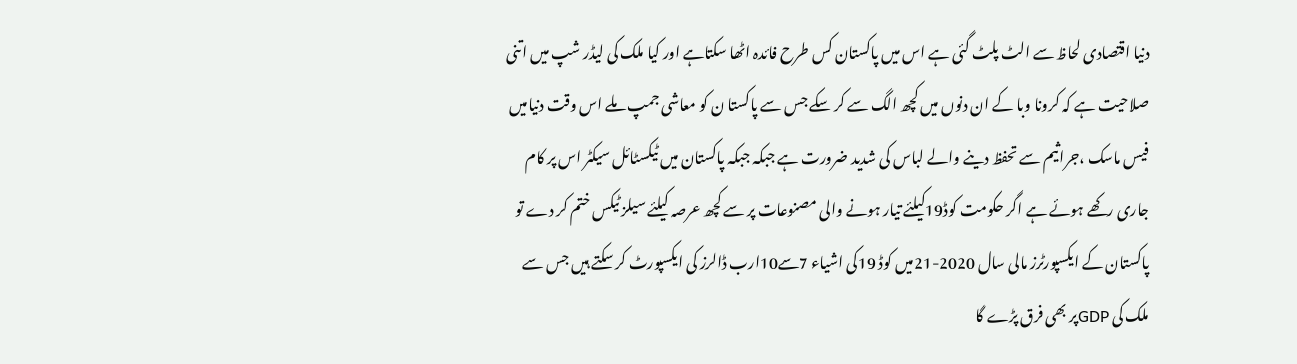دنیا اقتصادی لحاظ سے الٹ پلٹ گئی ہے اس میں پاکستان کس طرح فائدہ اٹھا سکتاہے اور کیا ملک کی لیڈر شپ میں اتنی صلاحیت ہے کہ کرونا وبا کے ان دنوں میں کچھ الگ سے کر سکے جس سے پاکستا ن کو معاشی جمپ ملے اس وقت دنیامیں فیس ماسک ،جراثیم سے تحفظ دینے والے لباس کی شدید ضرورت ہے جبکہ جبکہ پاکستان میں ٹیکسٹائل سیکٹر اس پر کام جاری رکھے ہوئے ہے اگر حکومت کوڈ19کیلئے تیار ہونے والی مصنوعات پر سے کچھ عرصہ کیلئے سیلز ٹیکس ختم کر دے تو پاکستان کے ایکسپورٹرز مالی سال 2020-21میں کوڈ 19کی اشیاء 7سے10ارب ڈالرز کی ایکسپورٹ کر سکتے ہیں جس سے ملک کی GDPپر بھی فرق پڑے گا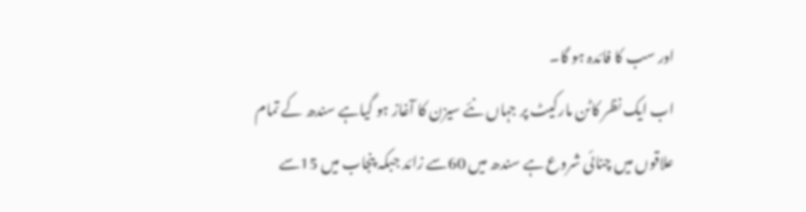اور سب کا فائدہ ہو گا۔
اب ایک نظر کاٹن مارکیٹ پر جہاں نئے سیزن کا آغاز ہو گیاہے سندھ کے تمام علاقوں میں چنائی شروع ہے سندھ میں 60سے زائد جبکہ پنجاب میں 15سے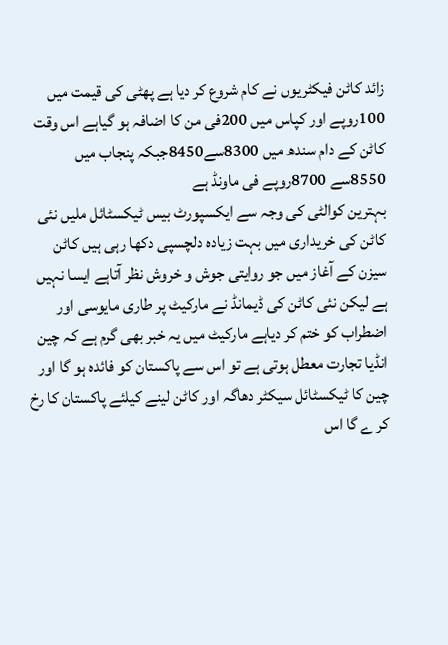زائد کاٹن فیکٹریوں نے کام شروع کر دیا ہے پھٹی کی قیمت میں 100روپے اور کپاس میں 200فی من کا اضافہ ہو گیاہے اس وقت کاٹن کے دام سندھ میں 8300سے8450جبکہ پنجاب میں 8550سے 8700روپے فی ماونڈ ہے
بہترین کوالٹی کی وجہ سے ایکسپورٹ بیس ٹیکسٹائل ملیں نئی کاٹن کی خریداری میں بہت زیادہ دلچسپی دکھا رہی ہیں کاٹن سیزن کے آغاز میں جو روایتی جوش و خروش نظر آتاہے ایسا نہیں ہے لیکن نئی کاٹن کی ڈیمانڈ نے مارکیٹ پر طاری مایوسی اور اضطراب کو ختم کر دیاہے مارکیٹ میں یہ خبر بھی گرم ہے کہ چین انڈیا تجارت معطل ہوتی ہے تو اس سے پاکستان کو فائدہ ہو گا اور چین کا ٹیکسٹائل سیکٹر دھاگہ اور کاٹن لینے کیلئے پاکستان کا رخ کر ے گا اس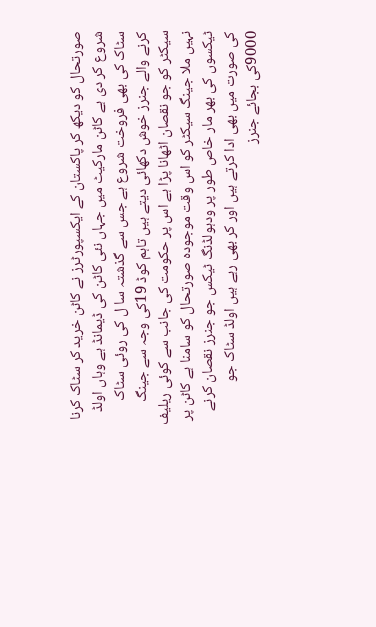صورتحال کو دیکھ کر پاکستان کے ایکسپورٹرز نے کاٹن خرید کر سٹاک کرنا شروع کر دی ہے کاٹن مارکیٹ میں جہاں نئی کاٹن کی ڈیمانڈ ہے وہاں اولڈ سٹاک کی بھی فروخت شروع ہے جس سے گذشتہ سا ل کی روئی سٹاک کرنے والے جنرز خوش دکھائی دیتے ہیں تاہم کوڈ 19کی وجہ سے جینگ سیکٹر کو جو نقصان اٹھانا پڑا ہے اس پر حکومت کی جانب سے کوئی ریلیف نہیں ملا جینگ سیکٹر کو اس وقت موجودہ صورتحال کو سامنا ہے کاٹن پر ٹیکسوں کی بھر مار خاص طور پر ودہولڈنگ ٹیکس جو جنرز نقصان کرنے کی صورت میں بھی ادا کرتے ہیں اور کر بھی رہے ہیں اولڈ سٹاک جو 9000کی بجائے جنرز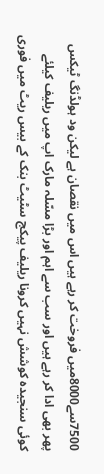7500سے8000میں فروخت کر رہے ہیں اس میں نقصان ہے لیکن ود ہولڈنگ ٹیکس پھر بھی ادا کر رہے ہیں اور سب سے اہم اور بڑا مسّلہ مارک اپ میں ریلیف کیلئے کوئی سنجیدہ کوشش نہیں کرونا ریلیف پیکج سٹیٹ بنک کے بیس ریٹ میں فوری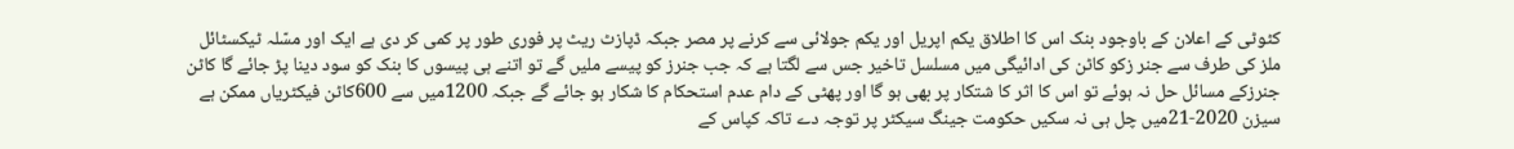کٹوٹی کے اعلان کے باوجود بنک اس کا اطلاق یکم اپریل اور یکم جولائی سے کرنے پر مصر جبکہ ڈپازٹ ریٹ پر فوری طور پر کمی کر دی ہے ایک اور مسّلہ ٹیکسٹائل ملز کی طرف سے جنر زکو کاٹن کی ادائیگی میں مسلسل تاخیر جس سے لگتا ہے کہ جب جنرز کو پیسے ملیں گے تو اتنے ہی پیسوں کا بنک کو سود دینا پڑ جائے گا کاٹن جنرزکے مسائل حل نہ ہوئے تو اس کا اثر کا شتکار پر بھی ہو گا اور پھٹی کے دام عدم استحکام کا شکار ہو جائے گے جبکہ 1200میں سے 600کاٹن فیکٹریاں ممکن ہے سیزن 2020-21میں چل ہی نہ سکیں حکومت جینگ سیکٹر پر توجہ دے تاکہ کپاس کے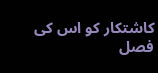کاشتکار کو اس کی فصل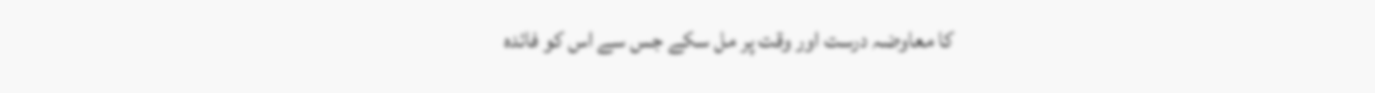کا معاوضہ درست اور وقت پر مل سکے جس سے اس کو فائدہ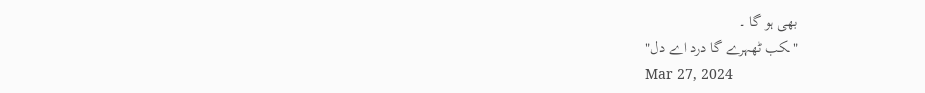بھی ہو گا ۔
"ـکب ٹھہرے گا درد اے دل"
Mar 27, 2024